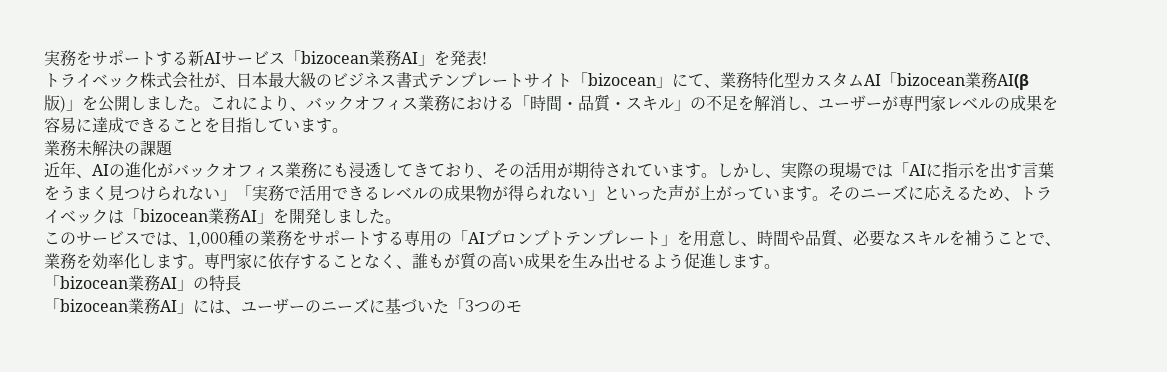実務をサポートする新AIサービス「bizocean業務AI」を発表!
トライベック株式会社が、日本最大級のビジネス書式テンプレートサイト「bizocean」にて、業務特化型カスタムAI「bizocean業務AI(β版)」を公開しました。これにより、バックオフィス業務における「時間・品質・スキル」の不足を解消し、ユーザーが専門家レベルの成果を容易に達成できることを目指しています。
業務未解決の課題
近年、AIの進化がバックオフィス業務にも浸透してきており、その活用が期待されています。しかし、実際の現場では「AIに指示を出す言葉をうまく見つけられない」「実務で活用できるレベルの成果物が得られない」といった声が上がっています。そのニーズに応えるため、トライベックは「bizocean業務AI」を開発しました。
このサービスでは、1,000種の業務をサポートする専用の「AIプロンプトテンプレート」を用意し、時間や品質、必要なスキルを補うことで、業務を効率化します。専門家に依存することなく、誰もが質の高い成果を生み出せるよう促進します。
「bizocean業務AI」の特長
「bizocean業務AI」には、ユーザーのニーズに基づいた「3つのモ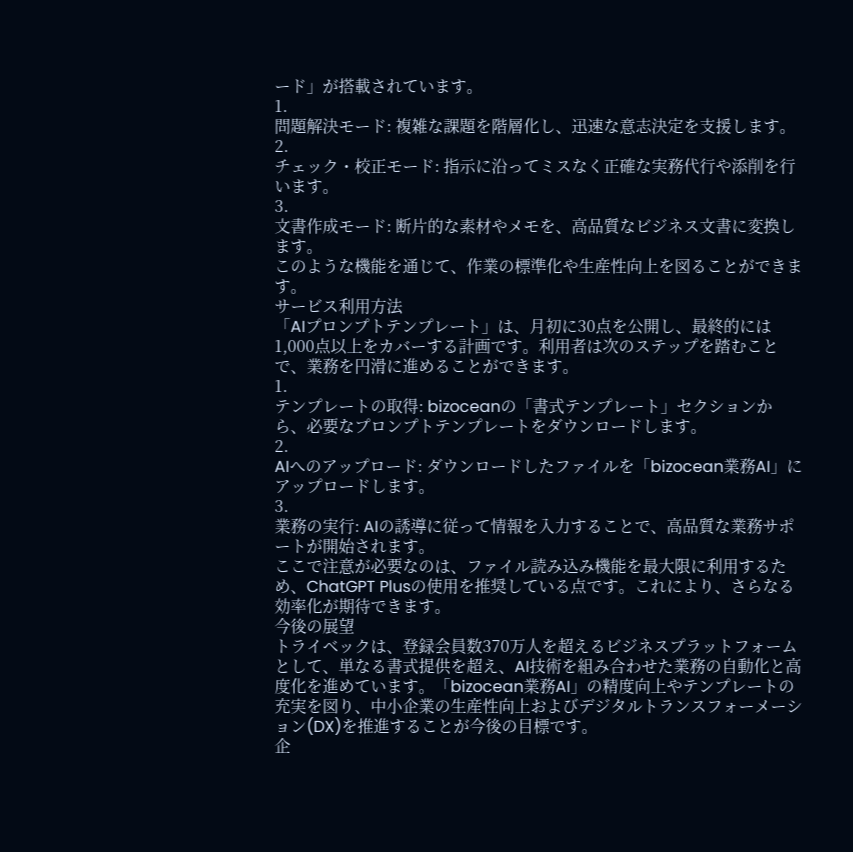ード」が搭載されています。
1.
問題解決モード: 複雑な課題を階層化し、迅速な意志決定を支援します。
2.
チェック・校正モード: 指示に沿ってミスなく正確な実務代行や添削を行います。
3.
文書作成モード: 断片的な素材やメモを、高品質なビジネス文書に変換します。
このような機能を通じて、作業の標準化や生産性向上を図ることができます。
サービス利用方法
「AIプロンプトテンプレート」は、月初に30点を公開し、最終的には1,000点以上をカバーする計画です。利用者は次のステップを踏むことで、業務を円滑に進めることができます。
1.
テンプレートの取得: bizoceanの「書式テンプレート」セクションから、必要なプロンプトテンプレートをダウンロードします。
2.
AIへのアップロード: ダウンロードしたファイルを「bizocean業務AI」にアップロードします。
3.
業務の実行: AIの誘導に従って情報を入力することで、高品質な業務サポートが開始されます。
ここで注意が必要なのは、ファイル読み込み機能を最大限に利用するため、ChatGPT Plusの使用を推奨している点です。これにより、さらなる効率化が期待できます。
今後の展望
トライベックは、登録会員数370万人を超えるビジネスプラットフォームとして、単なる書式提供を超え、AI技術を組み合わせた業務の自動化と高度化を進めています。「bizocean業務AI」の精度向上やテンプレートの充実を図り、中小企業の生産性向上およびデジタルトランスフォーメーション(DX)を推進することが今後の目標です。
企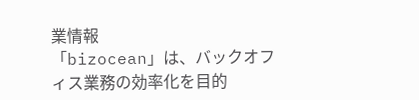業情報
「bizocean」は、バックオフィス業務の効率化を目的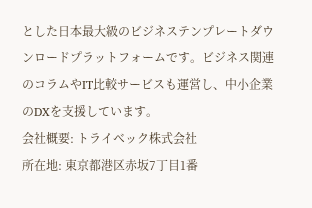とした日本最大級のビジネステンプレートダウンロードプラットフォームです。ビジネス関連のコラムやIT比較サービスも運営し、中小企業のDXを支援しています。
会社概要: トライベック株式会社
所在地: 東京都港区赤坂7丁目1番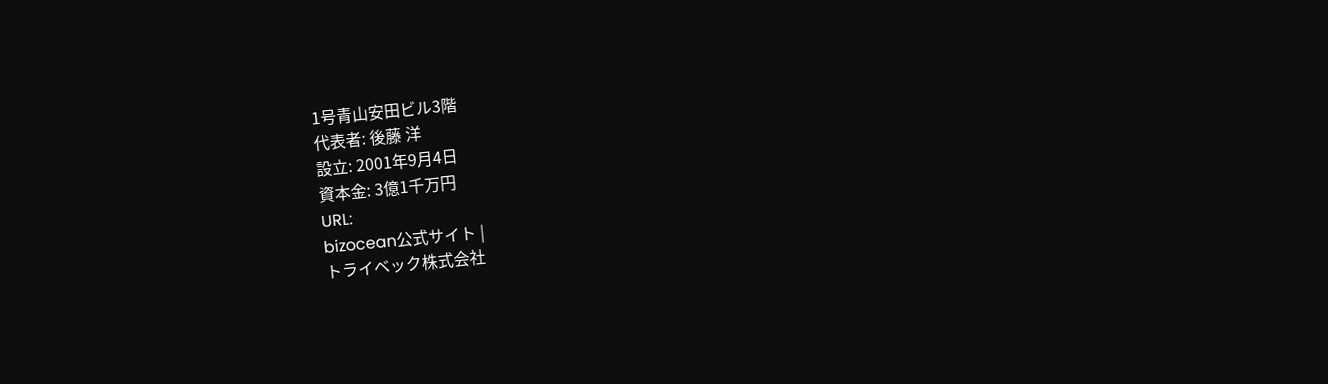1号青山安田ビル3階
代表者: 後藤 洋
設立: 2001年9月4日
資本金: 3億1千万円
URL:
bizocean公式サイト |
トライベック株式会社